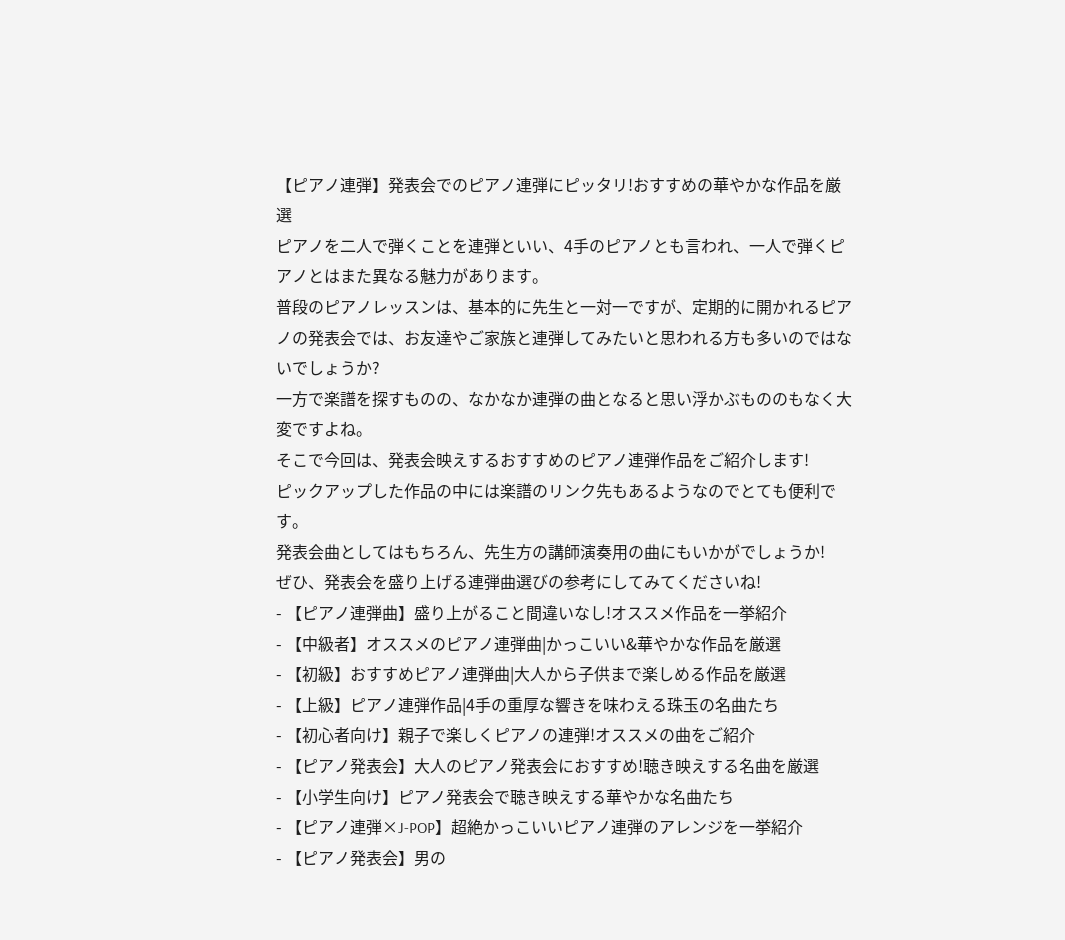【ピアノ連弾】発表会でのピアノ連弾にピッタリ!おすすめの華やかな作品を厳選
ピアノを二人で弾くことを連弾といい、4手のピアノとも言われ、一人で弾くピアノとはまた異なる魅力があります。
普段のピアノレッスンは、基本的に先生と一対一ですが、定期的に開かれるピアノの発表会では、お友達やご家族と連弾してみたいと思われる方も多いのではないでしょうか?
一方で楽譜を探すものの、なかなか連弾の曲となると思い浮かぶもののもなく大変ですよね。
そこで今回は、発表会映えするおすすめのピアノ連弾作品をご紹介します!
ピックアップした作品の中には楽譜のリンク先もあるようなのでとても便利です。
発表会曲としてはもちろん、先生方の講師演奏用の曲にもいかがでしょうか!
ぜひ、発表会を盛り上げる連弾曲選びの参考にしてみてくださいね!
- 【ピアノ連弾曲】盛り上がること間違いなし!オススメ作品を一挙紹介
- 【中級者】オススメのピアノ連弾曲|かっこいい&華やかな作品を厳選
- 【初級】おすすめピアノ連弾曲|大人から子供まで楽しめる作品を厳選
- 【上級】ピアノ連弾作品|4手の重厚な響きを味わえる珠玉の名曲たち
- 【初心者向け】親子で楽しくピアノの連弾!オススメの曲をご紹介
- 【ピアノ発表会】大人のピアノ発表会におすすめ!聴き映えする名曲を厳選
- 【小学生向け】ピアノ発表会で聴き映えする華やかな名曲たち
- 【ピアノ連弾×J-POP】超絶かっこいいピアノ連弾のアレンジを一挙紹介
- 【ピアノ発表会】男の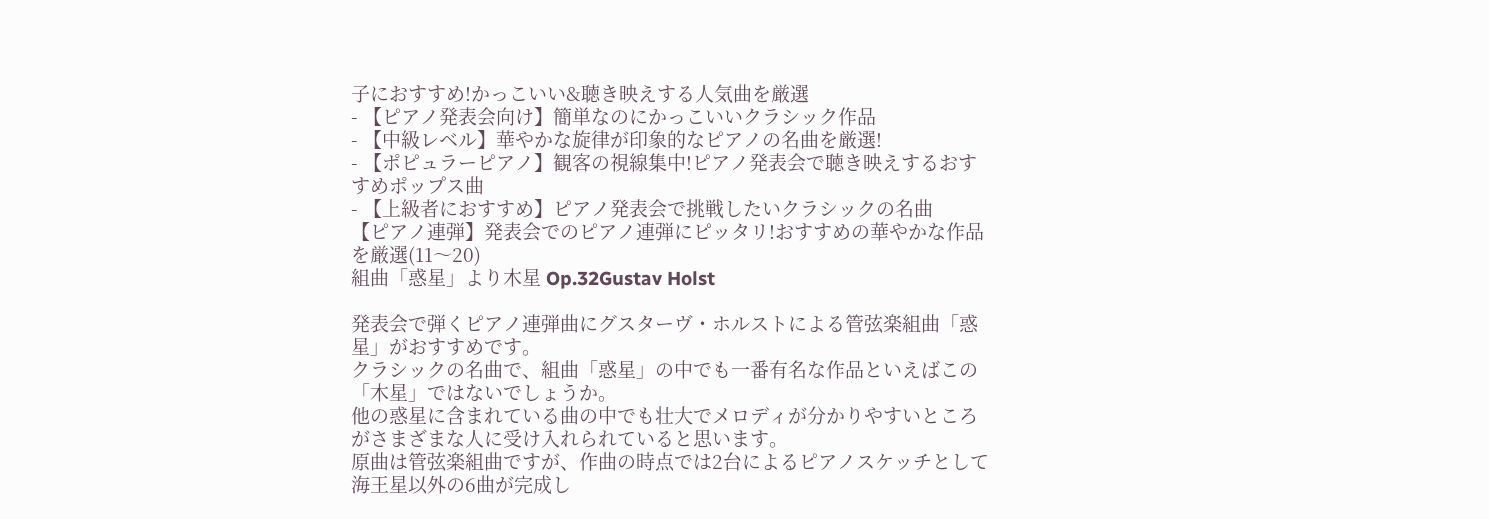子におすすめ!かっこいい&聴き映えする人気曲を厳選
- 【ピアノ発表会向け】簡単なのにかっこいいクラシック作品
- 【中級レベル】華やかな旋律が印象的なピアノの名曲を厳選!
- 【ポピュラーピアノ】観客の視線集中!ピアノ発表会で聴き映えするおすすめポップス曲
- 【上級者におすすめ】ピアノ発表会で挑戦したいクラシックの名曲
【ピアノ連弾】発表会でのピアノ連弾にピッタリ!おすすめの華やかな作品を厳選(11〜20)
組曲「惑星」より木星 Op.32Gustav Holst

発表会で弾くピアノ連弾曲にグスターヴ・ホルストによる管弦楽組曲「惑星」がおすすめです。
クラシックの名曲で、組曲「惑星」の中でも一番有名な作品といえばこの「木星」ではないでしょうか。
他の惑星に含まれている曲の中でも壮大でメロディが分かりやすいところがさまざまな人に受け入れられていると思います。
原曲は管弦楽組曲ですが、作曲の時点では2台によるピアノスケッチとして海王星以外の6曲が完成し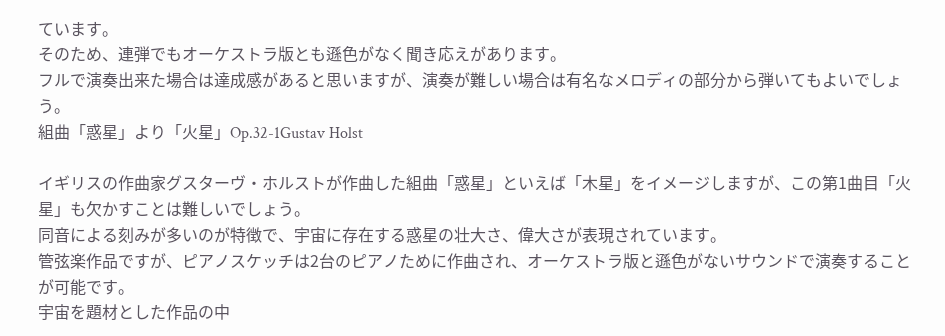ています。
そのため、連弾でもオーケストラ版とも遜色がなく聞き応えがあります。
フルで演奏出来た場合は達成感があると思いますが、演奏が難しい場合は有名なメロディの部分から弾いてもよいでしょう。
組曲「惑星」より「火星」Op.32-1Gustav Holst

イギリスの作曲家グスターヴ・ホルストが作曲した組曲「惑星」といえば「木星」をイメージしますが、この第1曲目「火星」も欠かすことは難しいでしょう。
同音による刻みが多いのが特徴で、宇宙に存在する惑星の壮大さ、偉大さが表現されています。
管弦楽作品ですが、ピアノスケッチは2台のピアノために作曲され、オーケストラ版と遜色がないサウンドで演奏することが可能です。
宇宙を題材とした作品の中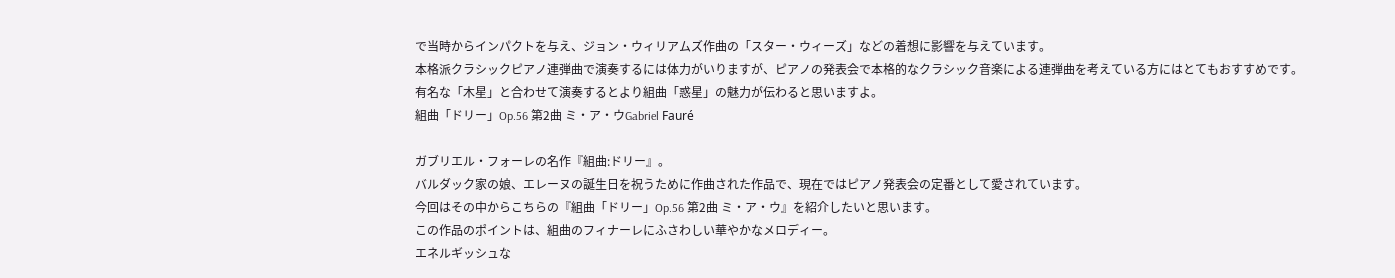で当時からインパクトを与え、ジョン・ウィリアムズ作曲の「スター・ウィーズ」などの着想に影響を与えています。
本格派クラシックピアノ連弾曲で演奏するには体力がいりますが、ピアノの発表会で本格的なクラシック音楽による連弾曲を考えている方にはとてもおすすめです。
有名な「木星」と合わせて演奏するとより組曲「惑星」の魅力が伝わると思いますよ。
組曲「ドリー」Op.56 第2曲 ミ・ア・ウGabriel Fauré

ガブリエル・フォーレの名作『組曲:ドリー』。
バルダック家の娘、エレーヌの誕生日を祝うために作曲された作品で、現在ではピアノ発表会の定番として愛されています。
今回はその中からこちらの『組曲「ドリー」Op.56 第2曲 ミ・ア・ウ』を紹介したいと思います。
この作品のポイントは、組曲のフィナーレにふさわしい華やかなメロディー。
エネルギッシュな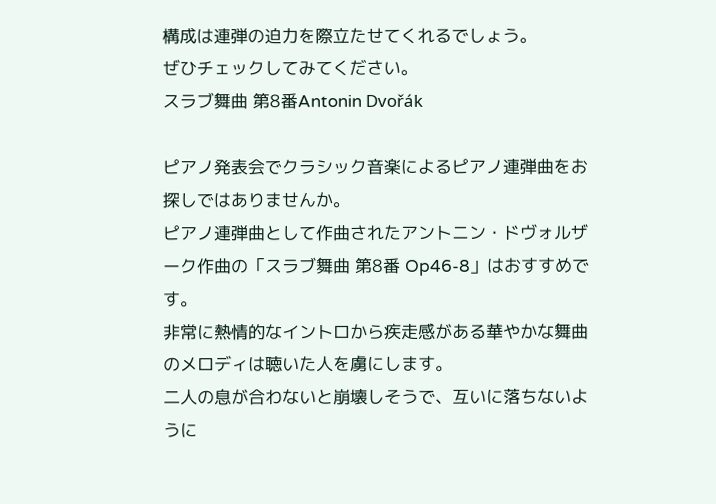構成は連弾の迫力を際立たせてくれるでしょう。
ぜひチェックしてみてください。
スラブ舞曲 第8番Antonin Dvořák

ピアノ発表会でクラシック音楽によるピアノ連弾曲をお探しではありませんか。
ピアノ連弾曲として作曲されたアントニン・ドヴォルザーク作曲の「スラブ舞曲 第8番 Op46-8」はおすすめです。
非常に熱情的なイントロから疾走感がある華やかな舞曲のメロディは聴いた人を虜にします。
二人の息が合わないと崩壊しそうで、互いに落ちないように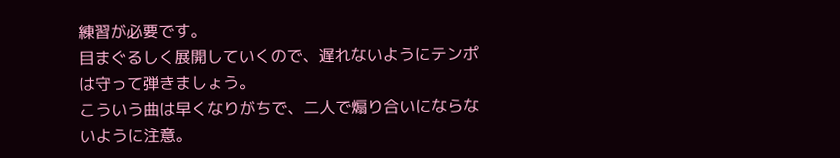練習が必要です。
目まぐるしく展開していくので、遅れないようにテンポは守って弾きましょう。
こういう曲は早くなりがちで、二人で煽り合いにならないように注意。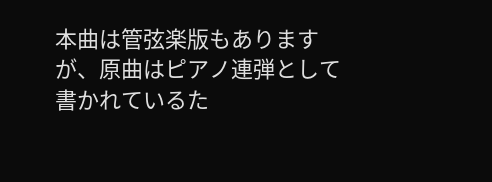本曲は管弦楽版もありますが、原曲はピアノ連弾として書かれているた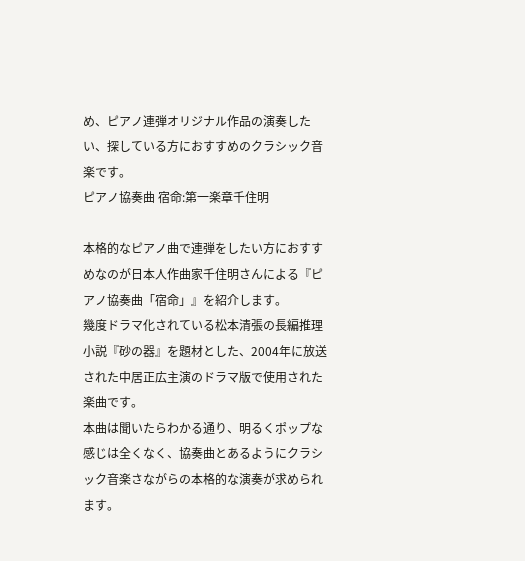め、ピアノ連弾オリジナル作品の演奏したい、探している方におすすめのクラシック音楽です。
ピアノ協奏曲 宿命:第一楽章千住明

本格的なピアノ曲で連弾をしたい方におすすめなのが日本人作曲家千住明さんによる『ピアノ協奏曲「宿命」』を紹介します。
幾度ドラマ化されている松本清張の長編推理小説『砂の器』を題材とした、2004年に放送された中居正広主演のドラマ版で使用された楽曲です。
本曲は聞いたらわかる通り、明るくポップな感じは全くなく、協奏曲とあるようにクラシック音楽さながらの本格的な演奏が求められます。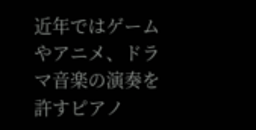近年ではゲームやアニメ、ドラマ音楽の演奏を許すピアノ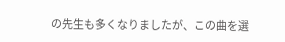の先生も多くなりましたが、この曲を選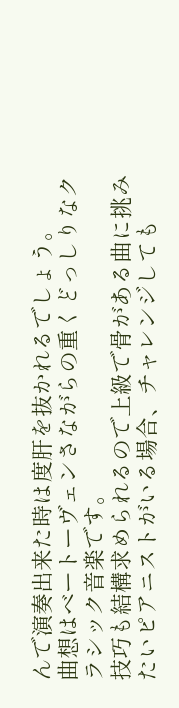んで演奏出来た時は度肝を抜かれるでしょう。
曲想はベートーヴェンさながらの重くどっしりなクラシック音楽です。
技巧も結構求められるので上級で骨がある曲に挑みたいピアニストがいる場合、チャレンジしても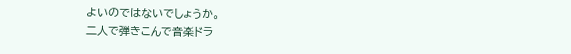よいのではないでしょうか。
二人で弾きこんで音楽ドラ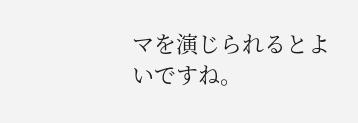マを演じられるとよいですね。